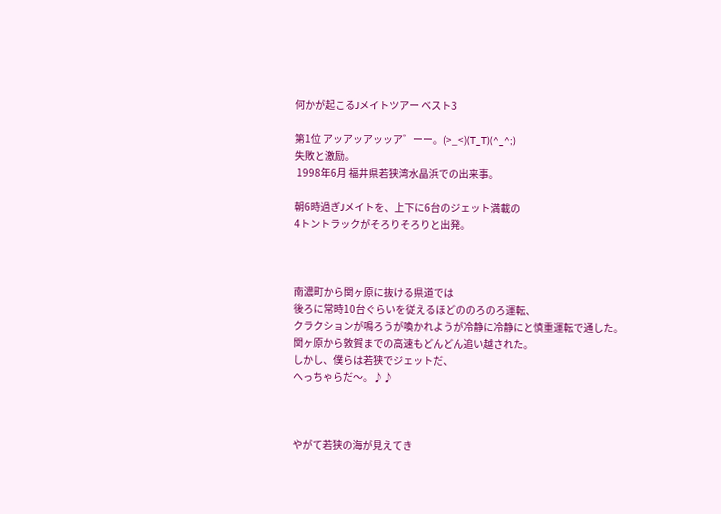何かが起こるJメイトツアー ベスト3

第1位 アッアッアッッア゛ーー。(>_<)(T_T)(^_^;)
失敗と激励。
 1998年6月 福井県若狭湾水晶浜での出来事。

朝6時過ぎJメイトを、上下に6台のジェット満載の
4トントラックがそろりそろりと出発。



南濃町から関ヶ原に抜ける県道では
後ろに常時10台ぐらいを従えるほどののろのろ運転、
クラクションが鳴ろうが喚かれようが冷静に冷静にと慎重運転で通した。
関ヶ原から敦賀までの高速もどんどん追い越された。
しかし、僕らは若狭でジェットだ、
へっちゃらだ〜。♪♪



やがて若狭の海が見えてき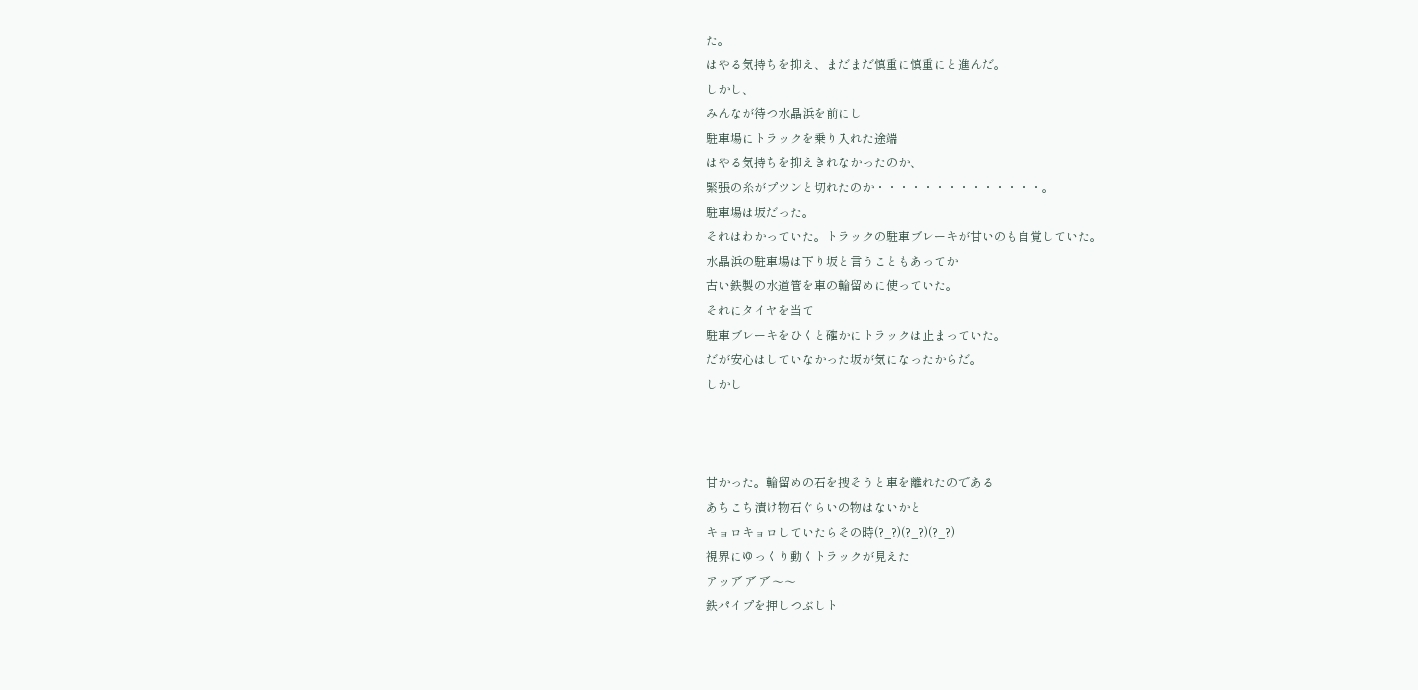た。
はやる気持ちを抑え、まだまだ慎重に慎重にと進んだ。
しかし、
みんなが待つ水晶浜を前にし
駐車場にトラックを乗り入れた途端
はやる気持ちを抑えきれなかったのか、
緊張の糸がプツンと切れたのか・・・・・・・・・・・・・・。
駐車場は坂だった。
それはわかっていた。トラックの駐車ブレーキが甘いのも自覚していた。
水晶浜の駐車場は下り坂と言うこともあってか
古い鉄製の水道管を車の輪留めに使っていた。
それにタイヤを当て
駐車ブレーキをひくと確かにトラックは止まっていた。
だが安心はしていなかった坂が気になったからだ。
しかし



甘かった。輪留めの石を捜そうと車を離れたのである
あちこち漬け物石ぐらいの物はないかと
キョロキョロしていたらその時(?_?)(?_?)(?_?)
視界にゆっくり動くトラックが見えた
アッア゛ア゛ア゛〜〜
鉄パイプを押しつぶしト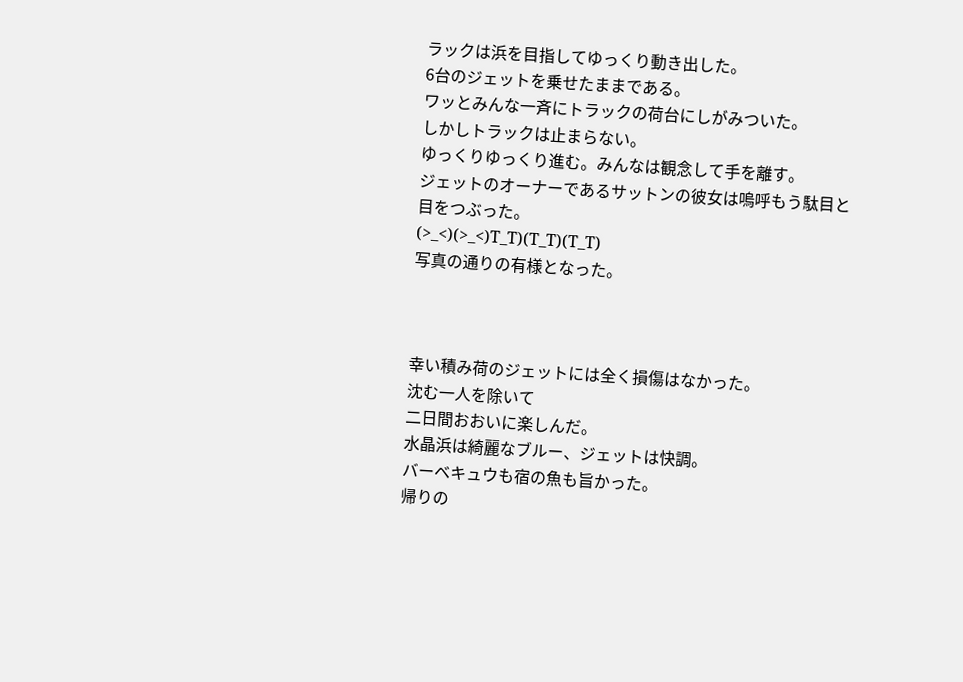ラックは浜を目指してゆっくり動き出した。
6台のジェットを乗せたままである。
ワッとみんな一斉にトラックの荷台にしがみついた。
しかしトラックは止まらない。
ゆっくりゆっくり進む。みんなは観念して手を離す。
ジェットのオーナーであるサットンの彼女は嗚呼もう駄目と
目をつぶった。
(>_<)(>_<)T_T)(T_T)(T_T)
写真の通りの有様となった。



幸い積み荷のジェットには全く損傷はなかった。
沈む一人を除いて
二日間おおいに楽しんだ。
水晶浜は綺麗なブルー、ジェットは快調。
バーベキュウも宿の魚も旨かった。
帰りの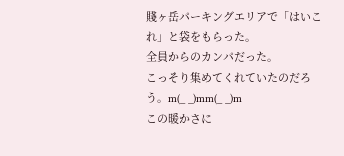賤ヶ岳パーキングエリアで「はいこれ」と袋をもらった。
全員からのカンパだった。
こっそり集めてくれていたのだろう。m(_ _)mm(_ _)m
この暖かさに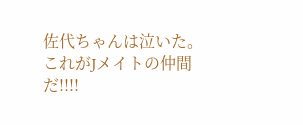佐代ちゃんは泣いた。
これがJメイトの仲間だ!!!!